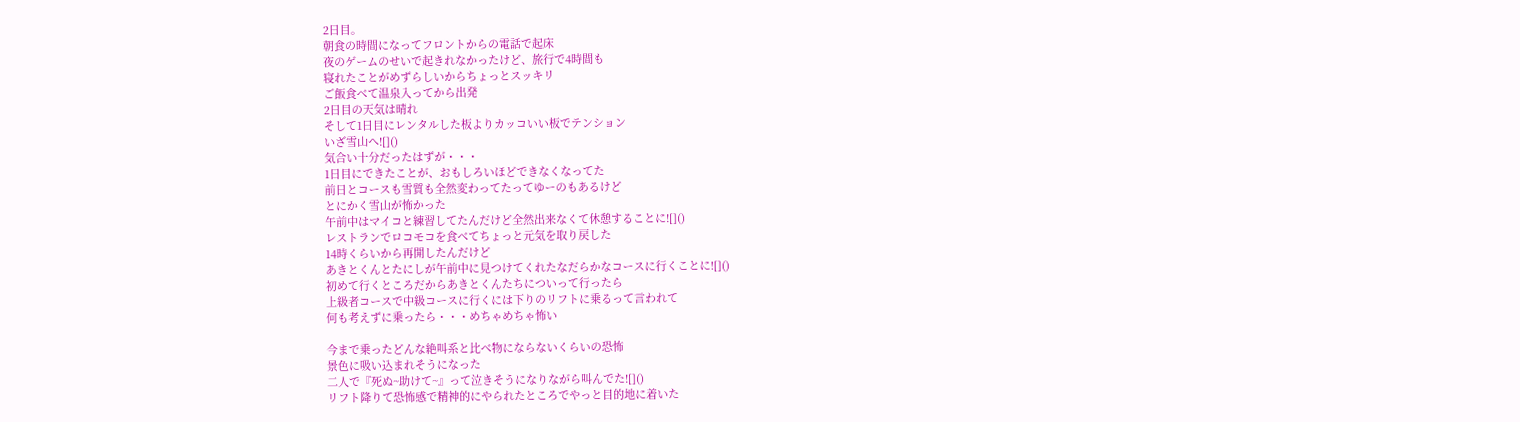2日目。
朝食の時間になってフロントからの電話で起床
夜のゲームのせいで起きれなかったけど、旅行で4時間も
寝れたことがめずらしいからちょっとスッキリ
ご飯食べて温泉入ってから出発
2日目の天気は晴れ
そして1日目にレンタルした板よりカッコいい板でテンション
いざ雪山へ![]()
気合い十分だったはずが・・・
1日目にできたことが、おもしろいほどできなくなってた
前日とコースも雪質も全然変わってたってゆーのもあるけど
とにかく雪山が怖かった
午前中はマイコと練習してたんだけど全然出来なくて休憩することに![]()
レストランでロコモコを食べてちょっと元気を取り戻した
14時くらいから再開したんだけど
あきとくんとたにしが午前中に見つけてくれたなだらかなコースに行くことに![]()
初めて行くところだからあきとくんたちについって行ったら
上級者コースで中級コースに行くには下りのリフトに乗るって言われて
何も考えずに乗ったら・・・めちゃめちゃ怖い

今まで乗ったどんな絶叫系と比べ物にならないくらいの恐怖
景色に吸い込まれそうになった
二人で『死ぬ~助けて~』って泣きそうになりながら叫んでた![]()
リフト降りて恐怖感で精神的にやられたところでやっと目的地に着いた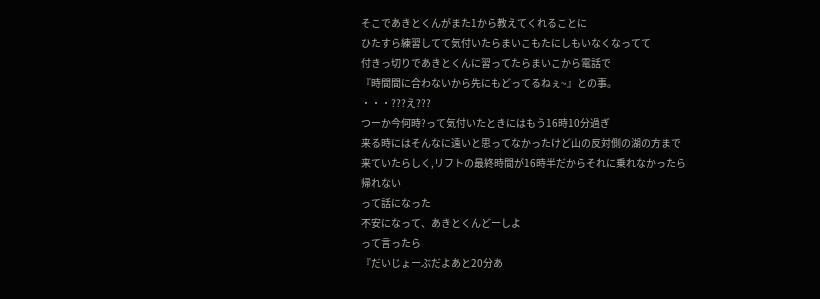そこであきとくんがまた1から教えてくれることに
ひたすら練習してて気付いたらまいこもたにしもいなくなってて
付きっ切りであきとくんに習ってたらまいこから電話で
『時間間に合わないから先にもどってるねぇ~』との事。
・・・???え???
つーか今何時?って気付いたときにはもう16時10分過ぎ
来る時にはそんなに遠いと思ってなかったけど山の反対側の湖の方まで
来ていたらしく,リフトの最終時間が16時半だからそれに乗れなかったら
帰れない
って話になった
不安になって、あきとくんどーしよ
って言ったら
『だいじょーぶだよあと20分あ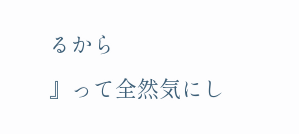るから
』って全然気にし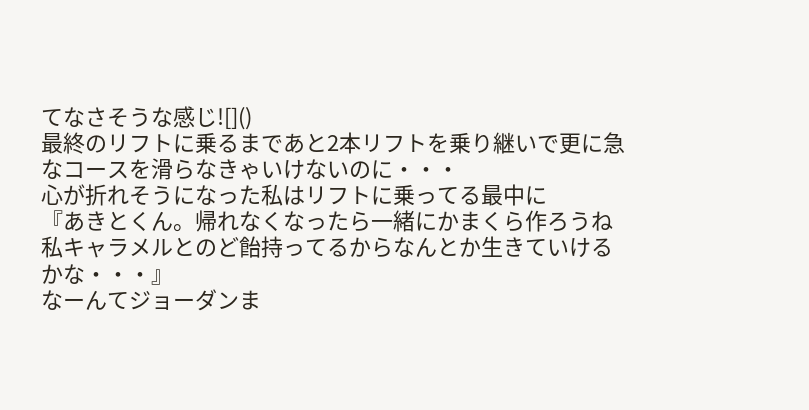てなさそうな感じ![]()
最終のリフトに乗るまであと2本リフトを乗り継いで更に急なコースを滑らなきゃいけないのに・・・
心が折れそうになった私はリフトに乗ってる最中に
『あきとくん。帰れなくなったら一緒にかまくら作ろうね
私キャラメルとのど飴持ってるからなんとか生きていけるかな・・・』
なーんてジョーダンま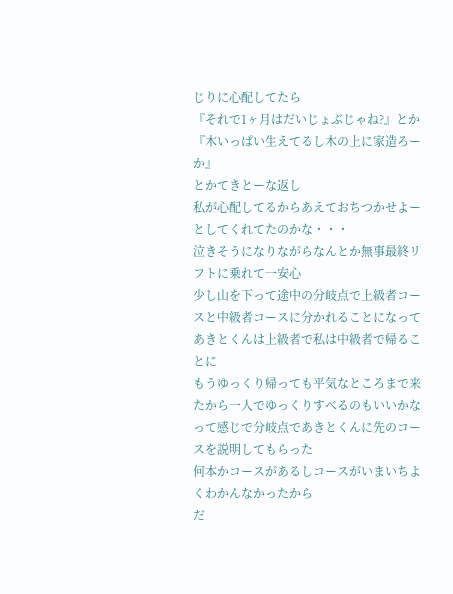じりに心配してたら
『それで1ヶ月はだいじょぶじゃね?』とか『木いっぱい生えてるし木の上に家造ろーか』
とかてきとーな返し
私が心配してるからあえておちつかせよーとしてくれてたのかな・・・
泣きそうになりながらなんとか無事最終リフトに乗れて一安心
少し山を下って途中の分岐点で上級者コースと中級者コースに分かれることになって
あきとくんは上級者で私は中級者で帰ることに
もうゆっくり帰っても平気なところまで来たから一人でゆっくりすべるのもいいかな
って感じで分岐点であきとくんに先のコースを説明してもらった
何本かコースがあるしコースがいまいちよくわかんなかったから
だ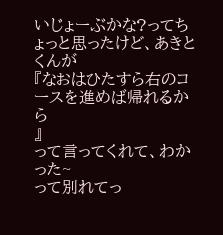いじょーぶかな?ってちょっと思ったけど、あきとくんが
『なおはひたすら右のコースを進めば帰れるから
』
って言ってくれて、わかった~
って別れてっ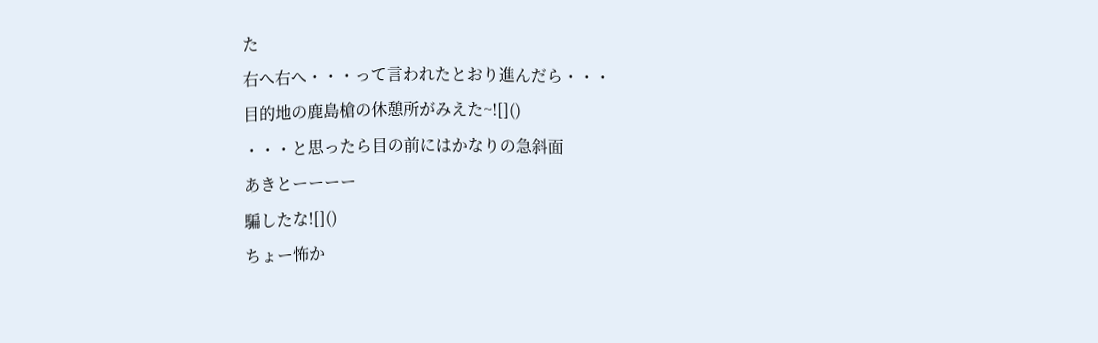た
右へ右へ・・・って言われたとおり進んだら・・・
目的地の鹿島槍の休憩所がみえた~![]()
・・・と思ったら目の前にはかなりの急斜面
あきとーーーー
騙したな![]()
ちょー怖か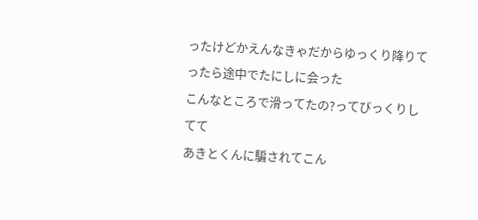ったけどかえんなきゃだからゆっくり降りてったら途中でたにしに会った
こんなところで滑ってたの?ってびっくりしてて
あきとくんに騙されてこん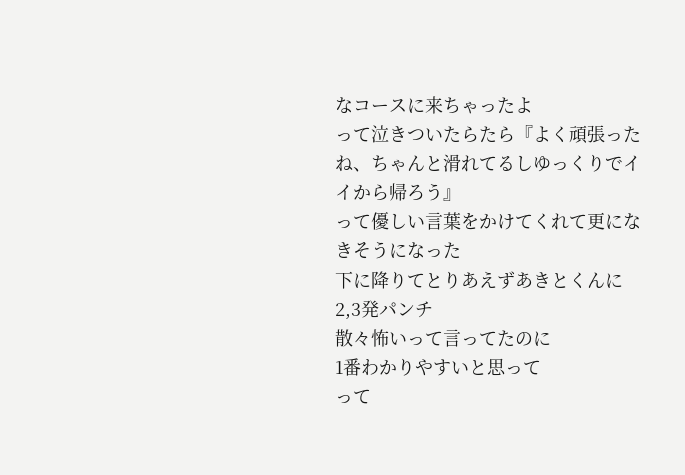なコースに来ちゃったよ
って泣きついたらたら『よく頑張ったね、ちゃんと滑れてるしゆっくりでイイから帰ろう』
って優しい言葉をかけてくれて更になきそうになった
下に降りてとりあえずあきとくんに2,3発パンチ
散々怖いって言ってたのに
1番わかりやすいと思って
って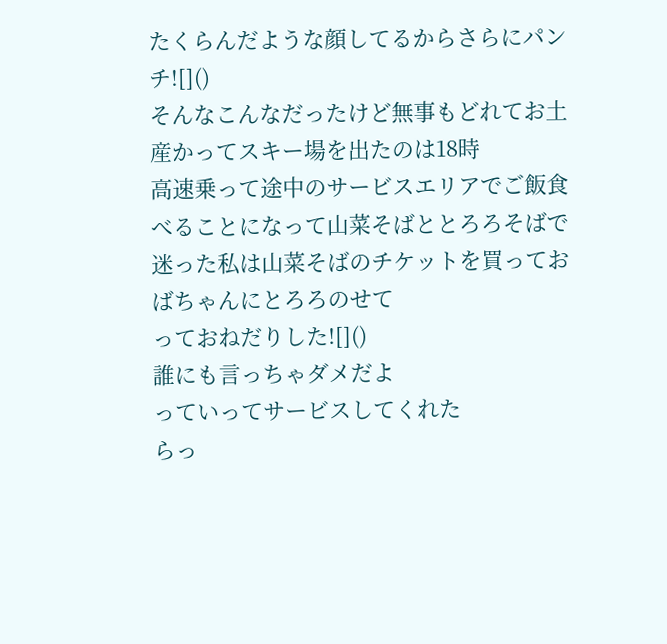たくらんだような顔してるからさらにパンチ![]()
そんなこんなだったけど無事もどれてお土産かってスキー場を出たのは18時
高速乗って途中のサービスエリアでご飯食べることになって山菜そばととろろそばで
迷った私は山菜そばのチケットを買っておばちゃんにとろろのせて
っておねだりした![]()
誰にも言っちゃダメだよ
っていってサービスしてくれた
らっ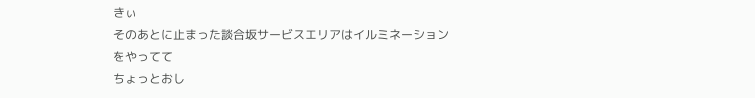きぃ
そのあとに止まった談合坂サービスエリアはイルミネーションをやってて
ちょっとおし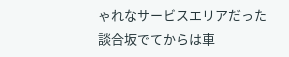ゃれなサービスエリアだった
談合坂でてからは車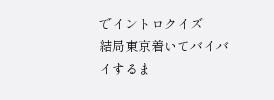でイントロクイズ
結局東京着いてバイバイするま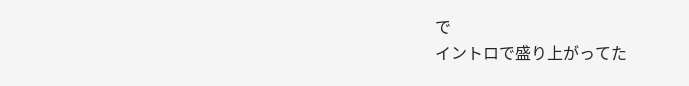で
イントロで盛り上がってた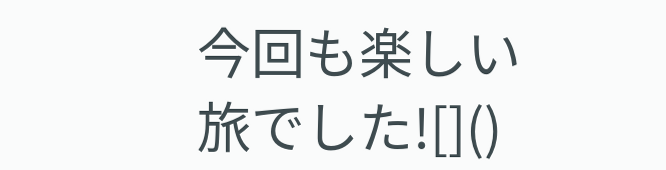今回も楽しい旅でした![]()